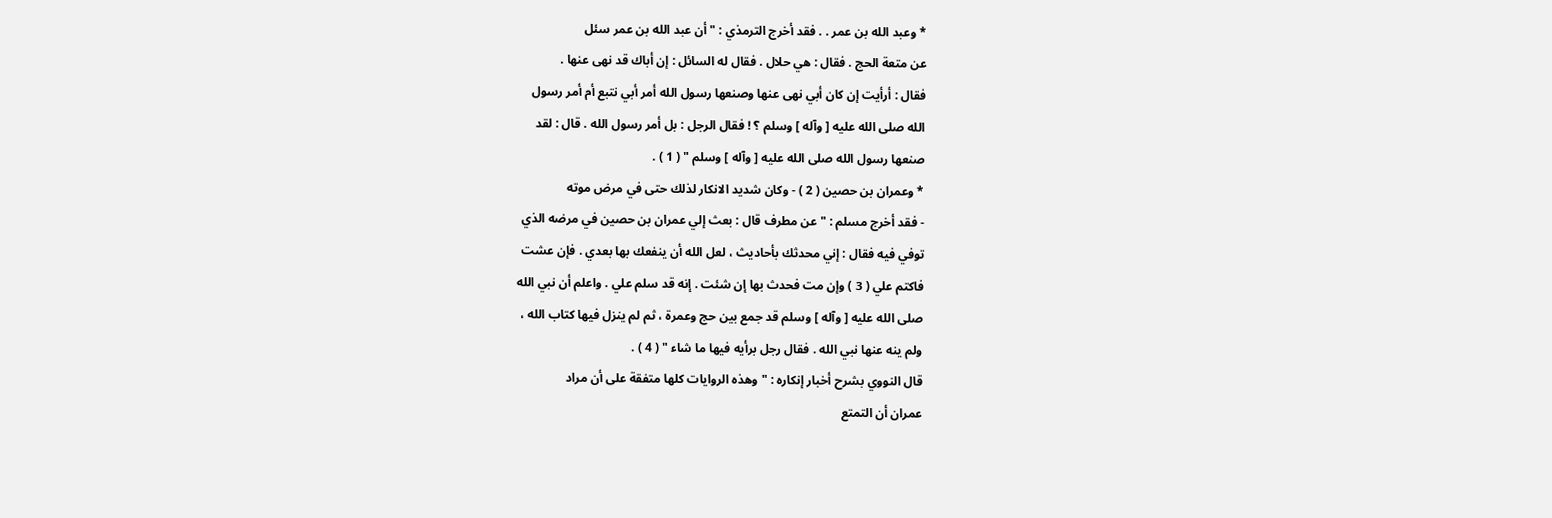* وعبد الله بن عمر . . فقد أخرج الترمذي : " أن عبد الله بن عمر سئل
عن متعة الحج . فقال : هي حلال . فقال له السائل : إن أباك قد نهى عنها .
فقال : أرأيت إن كان أبي نهى عنها وصنعها رسول الله أمر أبي نتبع أم أمر رسول
الله صلى الله عليه [ وآله ] وسلم ؟ ! فقال الرجل : بل أمر رسول الله . قال : لقد
صنعها رسول الله صلى الله عليه [ وآله ] وسلم " ( 1 ) .
* وعمران بن حصين ( 2 ) - وكان شديد الانكار لذلك حتى في مرض موته
- فقد أخرج مسلم : " عن مطرف قال : بعث إلي عمران بن حصين في مرضه الذي
توفي فيه فقال : إني محدثك بأحاديث ، لعل الله أن ينفعك بها بعدي . فإن عشت
فاكتم علي ( 3 ) وإن مت فحدث بها إن شئت . إنه قد سلم علي . واعلم أن نبي الله
صلى الله عليه [ وآله ] وسلم قد جمع بين حج وعمرة ، ثم لم ينزل فيها كتاب الله ،
ولم ينه عنها نبي الله . فقال رجل برأيه فيها ما شاء " ( 4 ) .
قال النووي بشرح أخبار إنكاره : " وهذه الروايات كلها متفقة على أن مراد
عمران أن التمتع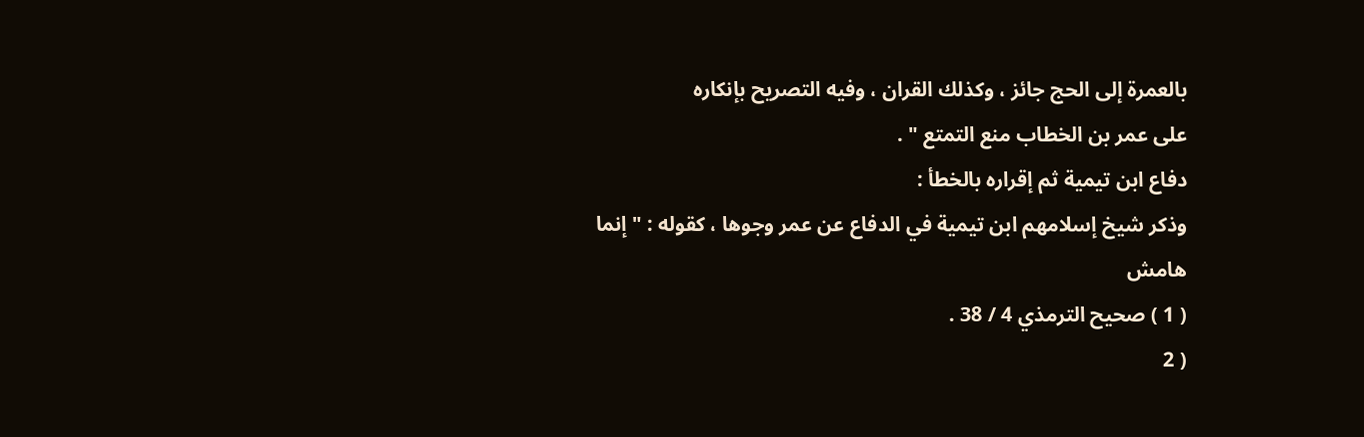بالعمرة إلى الحج جائز ، وكذلك القران ، وفيه التصريح بإنكاره
على عمر بن الخطاب منع التمتع " .
دفاع ابن تيمية ثم إقراره بالخطأ :
وذكر شيخ إسلامهم ابن تيمية في الدفاع عن عمر وجوها ، كقوله : " إنما
هامش
( 1 ) صحيح الترمذي 4 / 38 .
( 2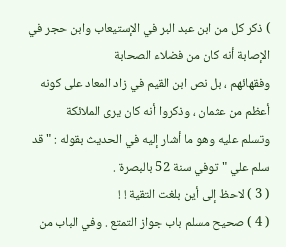) ذكر كل من ابن عبد البر في الإستيعاب وابن حجر في الإصابة أنه كان من فضلاء الصحابة
وفقهائهم ، بل نص ابن القيم في زاد المعاد على كونه أعظم من عثمان ، وذكروا أنه كان يرى الملائكة
وتسلم عليه وهو ما أشار إليه في الحديث بقوله : " قد سلم علي " توفي سنة 52 بالبصرة .
( 3 ) لاحظ إلى أين بلغت التقية ! !
( 4 ) صحيح مسلم باب جواز التمتع . وفي الباب من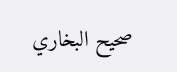صحيح البخاري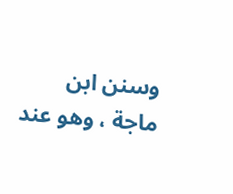وسنن ابن ماجة ، وهو عند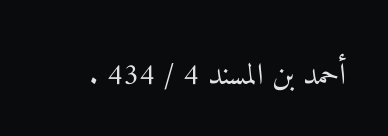أحمد بن المسند 4 / 434 .